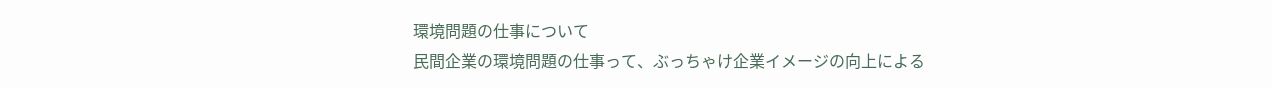環境問題の仕事について
民間企業の環境問題の仕事って、ぶっちゃけ企業イメージの向上による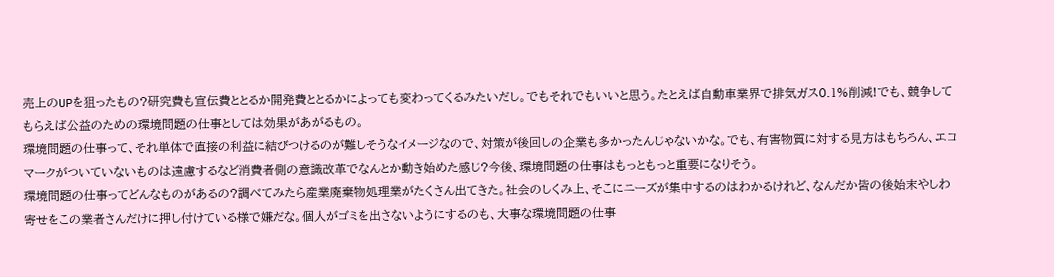売上のUPを狙ったもの?研究費も宣伝費ととるか開発費ととるかによっても変わってくるみたいだし。でもそれでもいいと思う。たとえば自動車業界で排気ガス0.1%削減!でも、競争してもらえば公益のための環境問題の仕事としては効果があがるもの。
環境問題の仕事って、それ単体で直接の利益に結びつけるのが難しそうなイメージなので、対策が後回しの企業も多かったんじゃないかな。でも、有害物質に対する見方はもちろん、エコマークがついていないものは遠慮するなど消費者側の意識改革でなんとか動き始めた感じ?今後、環境問題の仕事はもっともっと重要になりそう。
環境問題の仕事ってどんなものがあるの?調べてみたら産業廃棄物処理業がたくさん出てきた。社会のしくみ上、そこにニーズが集中するのはわかるけれど、なんだか皆の後始末やしわ寄せをこの業者さんだけに押し付けている様で嫌だな。個人がゴミを出さないようにするのも、大事な環境問題の仕事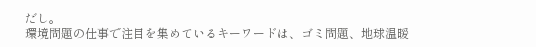だし。
環境問題の仕事で注目を集めているキーワードは、ゴミ問題、地球温暖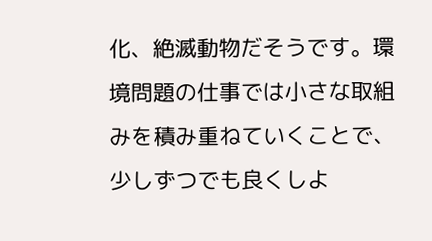化、絶滅動物だそうです。環境問題の仕事では小さな取組みを積み重ねていくことで、少しずつでも良くしよ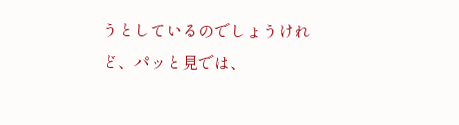うとしているのでしょうけれど、パッと見では、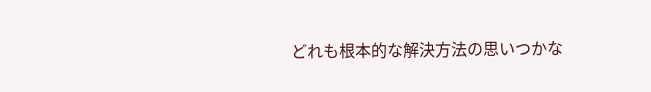どれも根本的な解決方法の思いつかな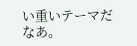い重いテーマだなあ。